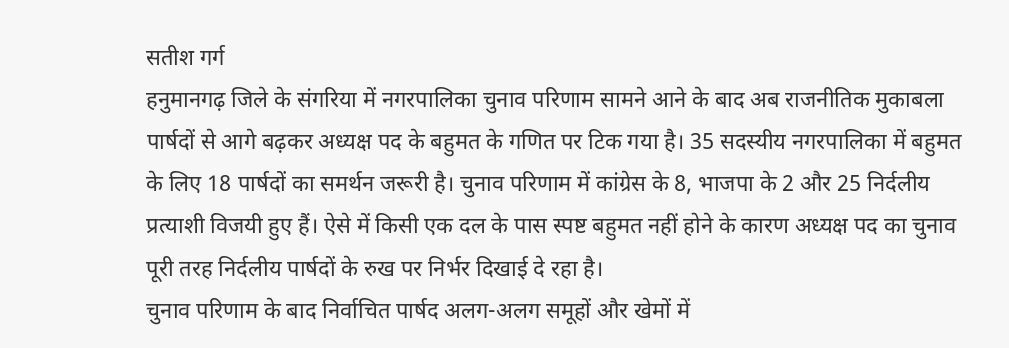सतीश गर्ग
हनुमानगढ़ जिले के संगरिया में नगरपालिका चुनाव परिणाम सामने आने के बाद अब राजनीतिक मुकाबला पार्षदों से आगे बढ़कर अध्यक्ष पद के बहुमत के गणित पर टिक गया है। 35 सदस्यीय नगरपालिका में बहुमत के लिए 18 पार्षदों का समर्थन जरूरी है। चुनाव परिणाम में कांग्रेस के 8, भाजपा के 2 और 25 निर्दलीय प्रत्याशी विजयी हुए हैं। ऐसे में किसी एक दल के पास स्पष्ट बहुमत नहीं होने के कारण अध्यक्ष पद का चुनाव पूरी तरह निर्दलीय पार्षदों के रुख पर निर्भर दिखाई दे रहा है।
चुनाव परिणाम के बाद निर्वाचित पार्षद अलग-अलग समूहों और खेमों में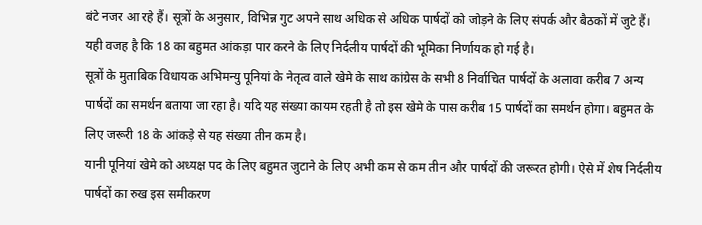बंटे नजर आ रहे हैं। सूत्रों के अनुसार, विभिन्न गुट अपने साथ अधिक से अधिक पार्षदों को जोड़ने के लिए संपर्क और बैठकों में जुटे हैं। यही वजह है कि 18 का बहुमत आंकड़ा पार करने के लिए निर्दलीय पार्षदों की भूमिका निर्णायक हो गई है।
सूत्रों के मुताबिक विधायक अभिमन्यु पूनियां के नेतृत्व वाले खेमे के साथ कांग्रेस के सभी 8 निर्वाचित पार्षदों के अलावा करीब 7 अन्य पार्षदों का समर्थन बताया जा रहा है। यदि यह संख्या कायम रहती है तो इस खेमे के पास करीब 15 पार्षदों का समर्थन होगा। बहुमत के लिए जरूरी 18 के आंकड़े से यह संख्या तीन कम है।
यानी पूनियां खेमे को अध्यक्ष पद के लिए बहुमत जुटाने के लिए अभी कम से कम तीन और पार्षदों की जरूरत होगी। ऐसे में शेष निर्दलीय पार्षदों का रुख इस समीकरण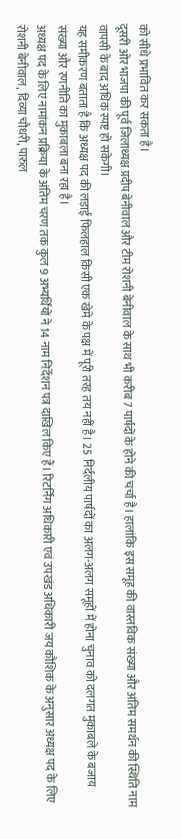को सीधे प्रभावित कर सकता है।
दूसरी ओर भाजपा की पूर्व जिलाध्यक्ष प्रदीप बेनीवाल और टीम रोशनी बेनीवाल के साथ भी करीब 7 पार्षदों के होने की चर्चा है। हालांकि इस समूह की वास्तविक संख्या और अंतिम समर्थन की स्थिति नाम वापसी के बाद अधिक स्पष्ट हो सकेगी।
यह समीकरण बताता है कि अध्यक्ष पद की लड़ाई फिलहाल किसी एक खेमे के पक्ष में पूरी तरह तय नहीं है। 25 निर्दलीय पार्षदों का अलग-अलग समूहों में होना चुनाव को दलगत मुकाबले के बजाय संख्या और रणनीति का मुकाबला बना रहा है।
अध्यक्ष पद के लिए नामांकन प्रक्रिया के अंतिम चरण तक कुल 9 अभ्यर्थियों ने 14 नाम निर्देशन पत्र दाखिल किए हैं। रिटर्निंग अधिकारी एवं उपखंड अधिकारी जय कौशिक के अनुसार अध्यक्ष पद के लिए रोशनी बेनीवाल, दिव्या चौधरी, पारुल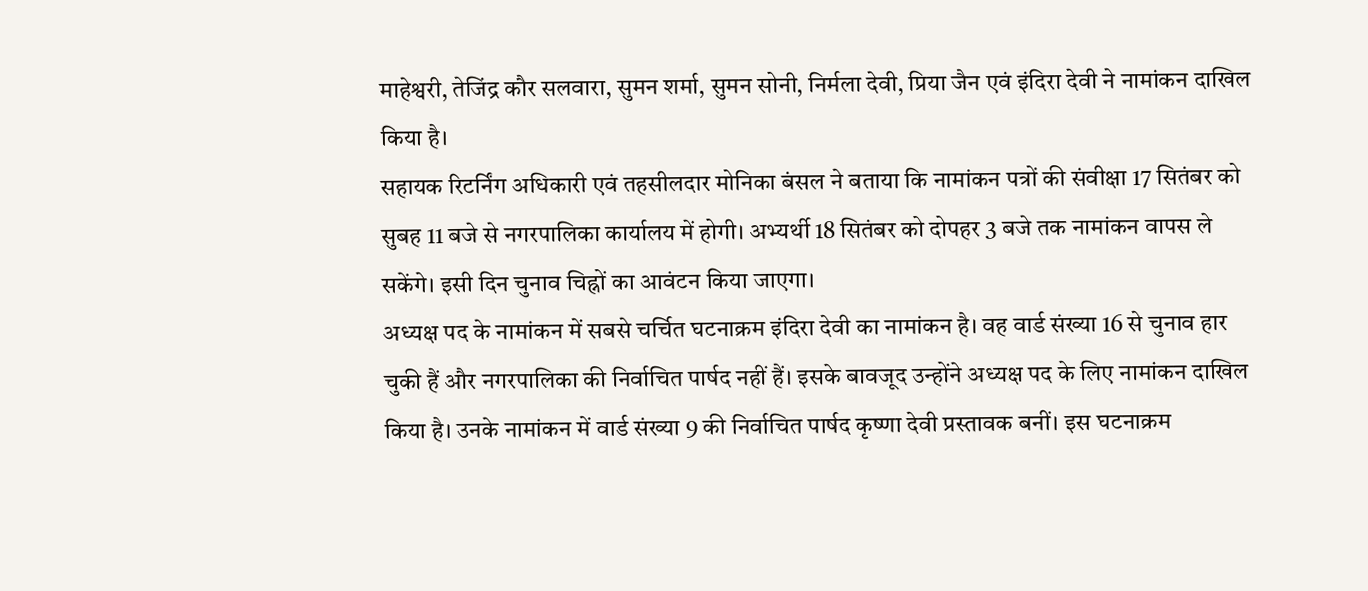माहेश्वरी, तेजिंद्र कौर सलवारा, सुमन शर्मा, सुमन सोनी, निर्मला देवी, प्रिया जैन एवं इंदिरा देवी ने नामांकन दाखिल किया है।
सहायक रिटर्निंग अधिकारी एवं तहसीलदार मोनिका बंसल ने बताया कि नामांकन पत्रों की संवीक्षा 17 सितंबर को सुबह 11 बजे से नगरपालिका कार्यालय में होगी। अभ्यर्थी 18 सितंबर को दोपहर 3 बजे तक नामांकन वापस ले सकेंगे। इसी दिन चुनाव चिह्नों का आवंटन किया जाएगा।
अध्यक्ष पद के नामांकन में सबसे चर्चित घटनाक्रम इंदिरा देवी का नामांकन है। वह वार्ड संख्या 16 से चुनाव हार चुकी हैं और नगरपालिका की निर्वाचित पार्षद नहीं हैं। इसके बावजूद उन्होंने अध्यक्ष पद के लिए नामांकन दाखिल किया है। उनके नामांकन में वार्ड संख्या 9 की निर्वाचित पार्षद कृष्णा देवी प्रस्तावक बनीं। इस घटनाक्रम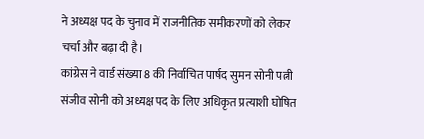ने अध्यक्ष पद के चुनाव में राजनीतिक समीकरणों को लेकर चर्चा और बढ़ा दी है।
कांग्रेस ने वार्ड संख्या 8 की निर्वाचित पार्षद सुमन सोनी पत्नी संजीव सोनी को अध्यक्ष पद के लिए अधिकृत प्रत्याशी घोषित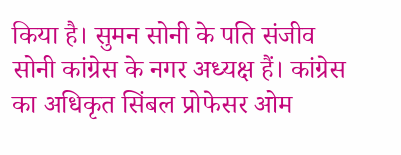किया है। सुमन सोनी के पति संजीव सोनी कांग्रेस के नगर अध्यक्ष हैं। कांग्रेस का अधिकृत सिंबल प्रोफेसर ओम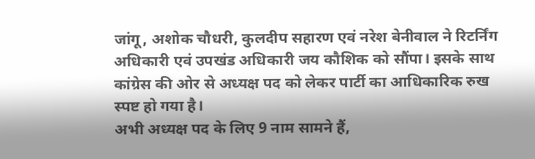जांगू, अशोक चौधरी, कुलदीप सहारण एवं नरेश बेनीवाल ने रिटर्निंग अधिकारी एवं उपखंड अधिकारी जय कौशिक को सौंपा। इसके साथ कांग्रेस की ओर से अध्यक्ष पद को लेकर पार्टी का आधिकारिक रुख स्पष्ट हो गया है।
अभी अध्यक्ष पद के लिए 9 नाम सामने हैं,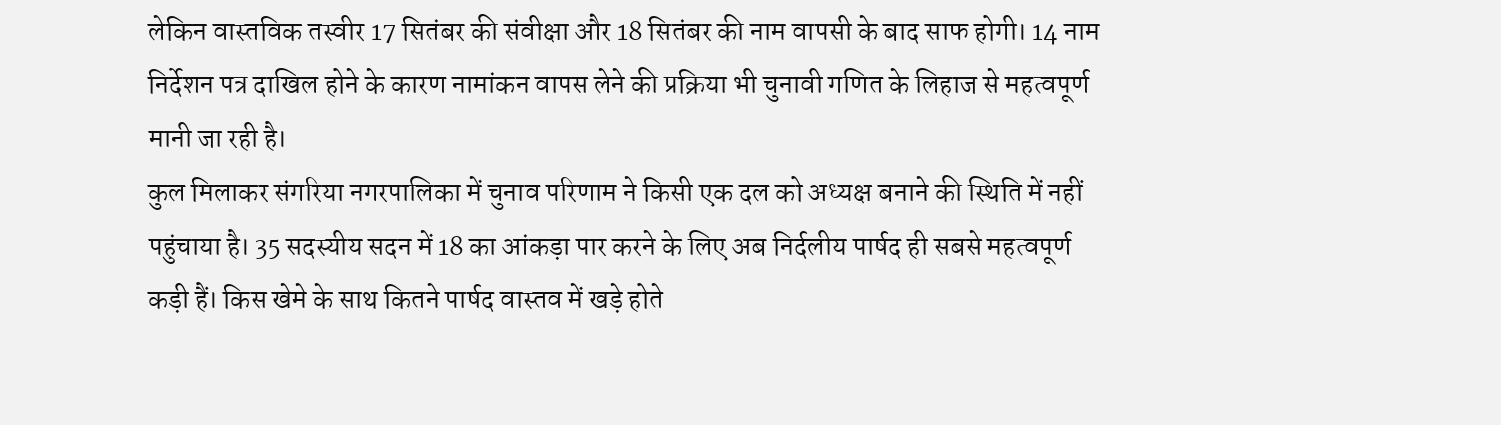लेकिन वास्तविक तस्वीर 17 सितंबर की संवीक्षा और 18 सितंबर की नाम वापसी के बाद साफ होगी। 14 नाम निर्देशन पत्र दाखिल होने के कारण नामांकन वापस लेने की प्रक्रिया भी चुनावी गणित के लिहाज से महत्वपूर्ण मानी जा रही है।
कुल मिलाकर संगरिया नगरपालिका में चुनाव परिणाम ने किसी एक दल को अध्यक्ष बनाने की स्थिति में नहीं पहुंचाया है। 35 सदस्यीय सदन में 18 का आंकड़ा पार करने के लिए अब निर्दलीय पार्षद ही सबसे महत्वपूर्ण कड़ी हैं। किस खेमे के साथ कितने पार्षद वास्तव में खड़े होते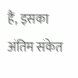हैं, इसका अंतिम संकेत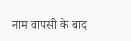नाम वापसी के बाद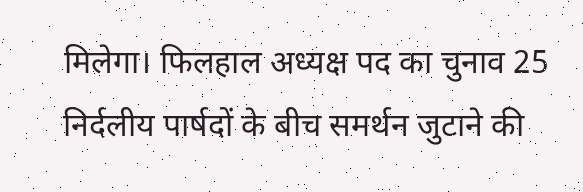मिलेगा। फिलहाल अध्यक्ष पद का चुनाव 25 निर्दलीय पार्षदों के बीच समर्थन जुटाने की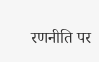रणनीति पर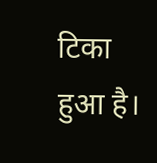टिका हुआ है।